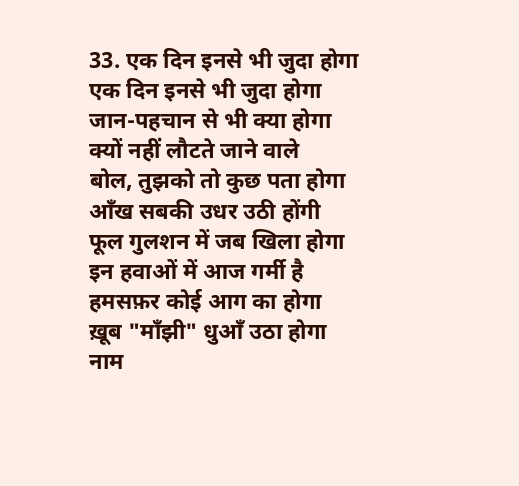33. एक दिन इनसे भी जुदा होगा
एक दिन इनसे भी जुदा होगा
जान-पहचान से भी क्या होगा
क्यों नहीं लौटते जाने वाले
बोल, तुझको तो कुछ पता होगा
आँख सबकी उधर उठी होंगी
फूल गुलशन में जब खिला होगा
इन हवाओं में आज गर्मी है
हमसफ़र कोई आग का होगा
ख़ूब "माँझी" धुआँ उठा होगा
नाम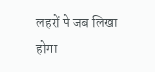लहरों पे जब लिखा होगा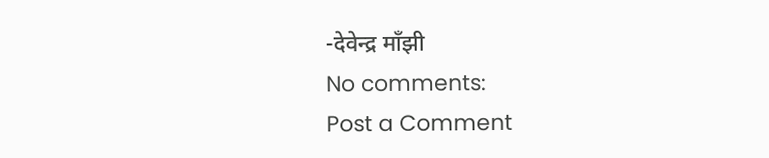-देवेन्द्र माँझी
No comments:
Post a Comment